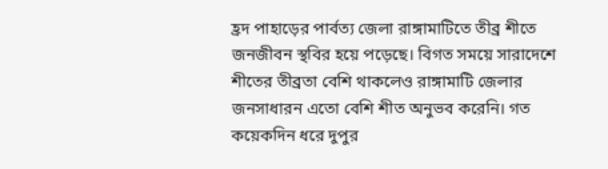হ্রদ পাহাড়ের পার্বত্য জেলা রাঙ্গামাটিতে তীব্র শীতে জনজীবন স্থবির হয়ে পড়েছে। বিগত সময়ে সারাদেশে শীতের তীব্রতা বেশি থাকলেও রাঙ্গামাটি জেলার জনসাধারন এতো বেশি শীত অনুভব করেনি। গত কয়েকদিন ধরে দুপুর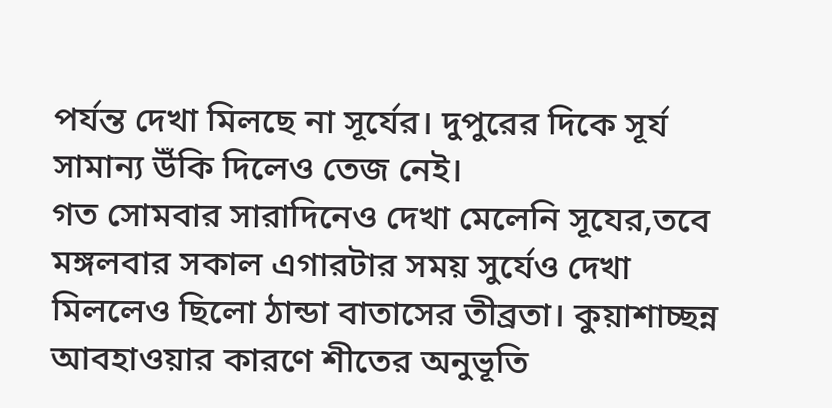পর্যন্ত দেখা মিলছে না সূর্যের। দুপুরের দিকে সূর্য সামান্য উঁকি দিলেও তেজ নেই।
গত সোমবার সারাদিনেও দেখা মেলেনি সূযের,তবে মঙ্গলবার সকাল এগারটার সময় সুর্যেও দেখা মিললেও ছিলো ঠান্ডা বাতাসের তীব্রতা। কুয়াশাচ্ছন্ন আবহাওয়ার কারণে শীতের অনুভূতি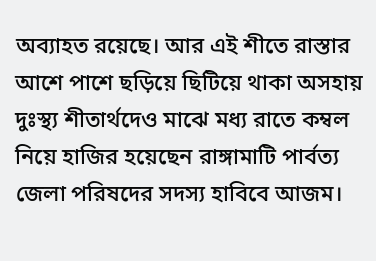অব্যাহত রয়েছে। আর এই শীতে রাস্তার আশে পাশে ছড়িয়ে ছিটিয়ে থাকা অসহায় দুঃস্থ্য শীতার্থদেও মাঝে মধ্য রাতে কম্বল নিয়ে হাজির হয়েছেন রাঙ্গামাটি পার্বত্য জেলা পরিষদের সদস্য হাবিবে আজম।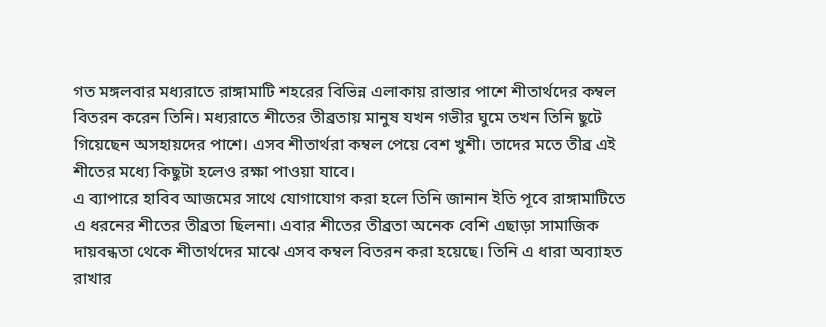গত মঙ্গলবার মধ্যরাতে রাঙ্গামাটি শহরের বিভিন্ন এলাকায় রাস্তার পাশে শীতার্থদের কম্বল বিতরন করেন তিনি। মধ্যরাতে শীতের তীব্রতায় মানুষ যখন গভীর ঘুমে তখন তিনি ছুটে গিয়েছেন অসহায়দের পাশে। এসব শীতার্থরা কম্বল পেয়ে বেশ খুশী। তাদের মতে তীব্র এই শীতের মধ্যে কিছুটা হলেও রক্ষা পাওয়া যাবে।
এ ব্যাপারে হাবিব আজমের সাথে যোগাযোগ করা হলে তিনি জানান ইতি পূবে রাঙ্গামাটিতে এ ধরনের শীতের তীব্রতা ছিলনা। এবার শীতের তীব্রতা অনেক বেশি এছাড়া সামাজিক দায়বন্ধতা থেকে শীতার্থদের মাঝে এসব কম্বল বিতরন করা হয়েছে। তিনি এ ধারা অব্যাহত রাখার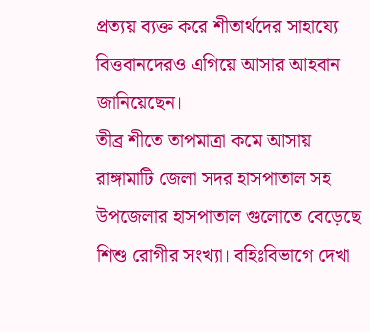প্রত্যয় ব্যক্ত করে শীতার্থদের সাহায্যে বিত্তবানদেরও এগিয়ে আসার আহবান জানিয়েছেন।
তীব্র শীতে তাপমাত্রা কমে আসায় রাঙ্গামাটি জেলা সদর হাসপাতাল সহ উপজেলার হাসপাতাল গুলোতে বেড়েছে শিশু রোগীর সংখ্যা। বহিঃবিভাগে দেখা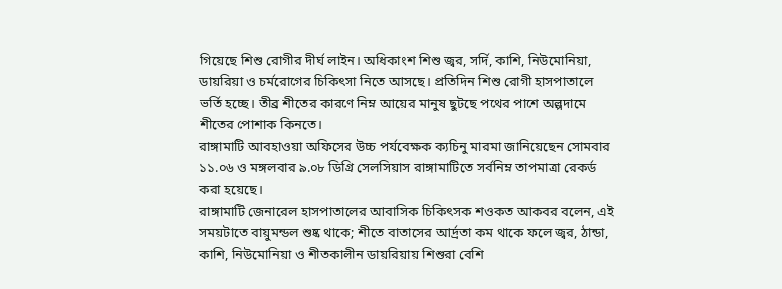গিয়েছে শিশু রোগীর দীর্ঘ লাইন। অধিকাংশ শিশু জ্বর, সর্দি, কাশি, নিউমোনিয়া, ডায়রিয়া ও চর্মরোগের চিকিৎসা নিতে আসছে। প্রতিদিন শিশু রোগী হাসপাতালে ভর্তি হচ্ছে। তীব্র শীতের কারণে নিম্ন আয়ের মানুষ ছুটছে পথের পাশে অল্পদামে শীতের পোশাক কিনতে।
রাঙ্গামাটি আবহাওয়া অফিসের উচ্চ পর্যবেক্ষক ক্যচিনু মারমা জানিয়েছেন সোমবার ১১.০৬ ও মঙ্গলবার ৯.০৮ ডিগ্রি সেলসিয়াস রাঙ্গামাটিতে সর্বনিম্ন তাপমাত্রা রেকর্ড করা হয়েছে।
রাঙ্গামাটি জেনারেল হাসপাতালের আবাসিক চিকিৎসক শওকত আকবর বলেন, এই সময়টাতে বায়ুমন্ডল শুষ্ক থাকে; শীতে বাতাসের আর্দ্রতা কম থাকে ফলে জ্বর, ঠান্ডা, কাশি, নিউমোনিয়া ও শীতকালীন ডায়রিয়ায় শিশুরা বেশি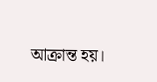আক্রান্ত হয়।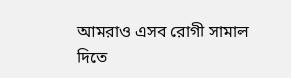আমরাও এসব রোগী সামাল দিতে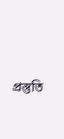প্রস্তুতি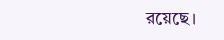রয়েছে।